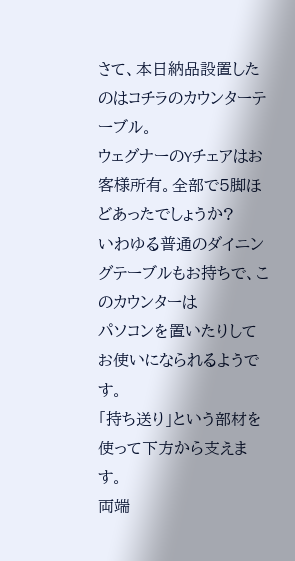さて、本日納品設置したのはコチラのカウンターテーブル。
ウェグナーのYチェアはお客様所有。全部で5脚ほどあったでしょうか?
いわゆる普通のダイニングテーブルもお持ちで、このカウンターは
パソコンを置いたりしてお使いになられるようです。
「持ち送り」という部材を使って下方から支えます。
両端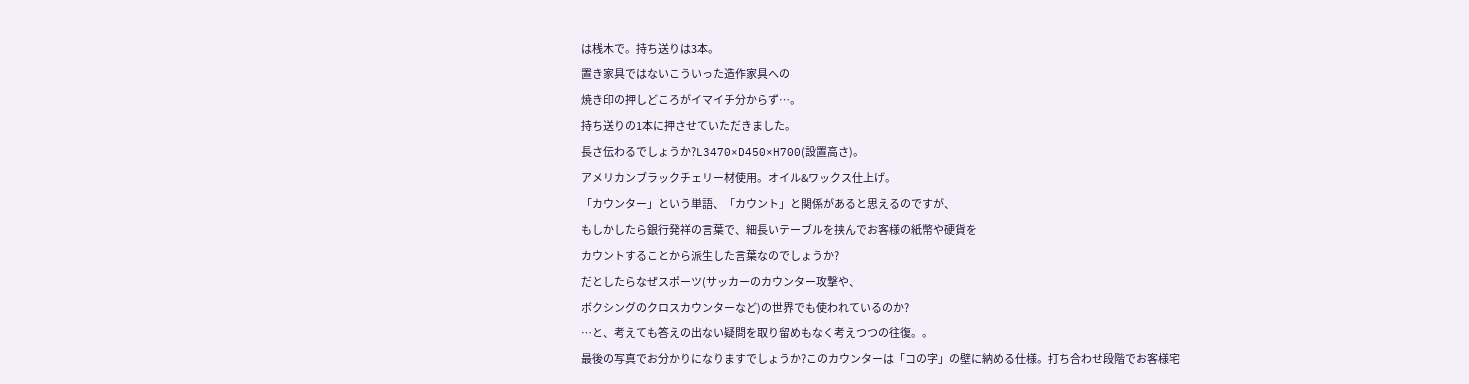は桟木で。持ち送りは3本。
置き家具ではないこういった造作家具への
焼き印の押しどころがイマイチ分からず…。
持ち送りの1本に押させていただきました。
長さ伝わるでしょうか?L3470×D450×H700(設置高さ)。
アメリカンブラックチェリー材使用。オイル&ワックス仕上げ。
「カウンター」という単語、「カウント」と関係があると思えるのですが、
もしかしたら銀行発祥の言葉で、細長いテーブルを挟んでお客様の紙幣や硬貨を
カウントすることから派生した言葉なのでしょうか?
だとしたらなぜスポーツ(サッカーのカウンター攻撃や、
ボクシングのクロスカウンターなど)の世界でも使われているのか?
…と、考えても答えの出ない疑問を取り留めもなく考えつつの往復。。
最後の写真でお分かりになりますでしょうか?このカウンターは「コの字」の壁に納める仕様。打ち合わせ段階でお客様宅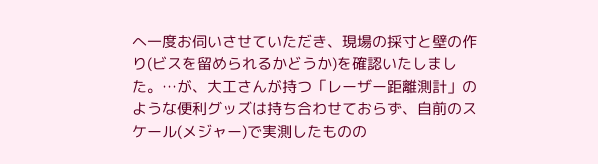へ一度お伺いさせていただき、現場の採寸と壁の作り(ビスを留められるかどうか)を確認いたしました。…が、大工さんが持つ「レーザー距離測計」のような便利グッズは持ち合わせておらず、自前のスケール(メジャー)で実測したものの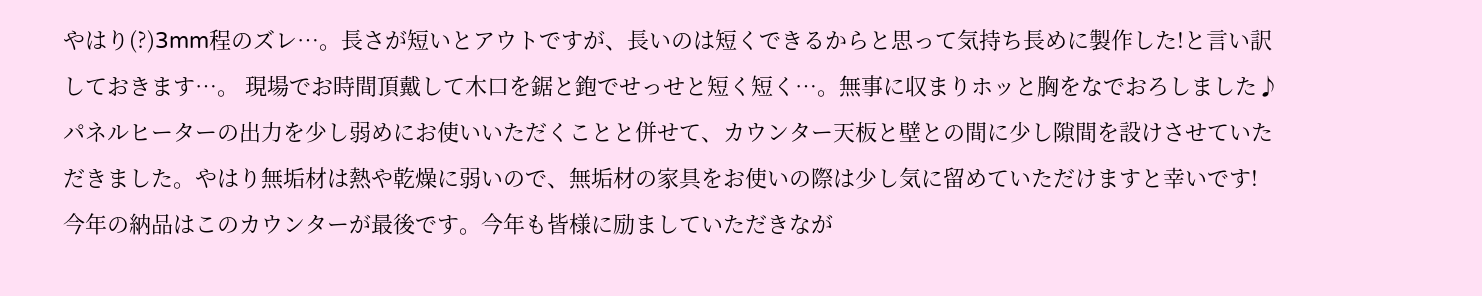やはり(?)3mm程のズレ…。長さが短いとアウトですが、長いのは短くできるからと思って気持ち長めに製作した!と言い訳しておきます…。 現場でお時間頂戴して木口を鋸と鉋でせっせと短く短く…。無事に収まりホッと胸をなでおろしました♪
パネルヒーターの出力を少し弱めにお使いいただくことと併せて、カウンター天板と壁との間に少し隙間を設けさせていただきました。やはり無垢材は熱や乾燥に弱いので、無垢材の家具をお使いの際は少し気に留めていただけますと幸いです!
今年の納品はこのカウンターが最後です。今年も皆様に励ましていただきなが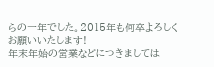らの一年でした。2015年も何卒よろしくお願いいたします!
年末年始の営業などにつきましては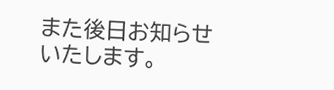また後日お知らせいたします。